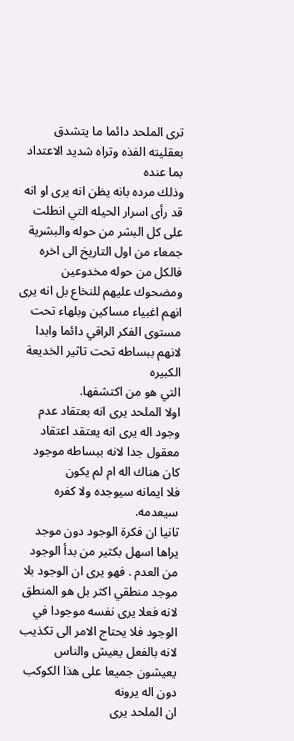ترى الملحد دائما ما يتشدق بعقليته الفذه وتراه شديد الاعتداد بما عنده
وذلك مرده بانه يظن انه يرى او انه قد رأى اسرار الحيله التي انطلت على كل البشر من حوله والبشرية جمعاء من اول التاريخ الى اخره
فالكل من حوله مخدوعين ومضحوك عليهم للنخاع بل انه يرى انهم اغبياء مساكين وبلهاء تحت مستوى الفكر الراقي دائما وابدا لانهم ببساطه تحت تاثير الخديعة الكبيره
التي هو من اكتشفها.
اولا الملحد يرى انه بعتقاد عدم وجود اله يرى انه يعتقد اعتقاد معقول جدا لانه ببساطه موجود كان هناك اله ام لم يكون
فلا ايمانه سيوجده ولا كفره سيعدمه.
ثانيا ان فكرة الوجود دون موجد يراها اسهل بكثير من بدأ الوجود من العدم . فهو يرى ان الوجود بلا موجد منطقي اكثر بل هو المنطق
لانه فعلا يرى نفسه موجودا في الوجود فلا يحتاج الامر الى تكذيب لانه بالفعل يعيش والناس يعيشون جميعا على هذا الكوكب دون اله يرونه
ان الملحد يرى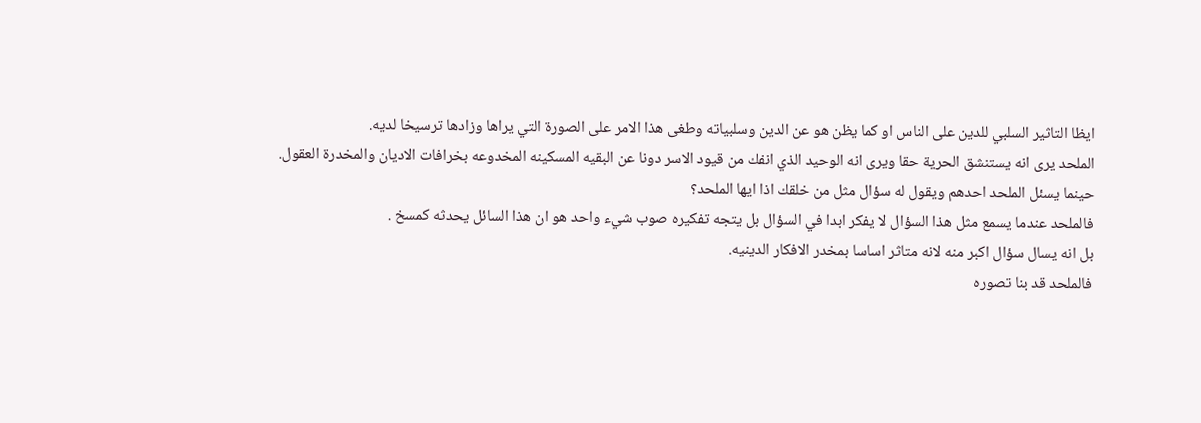ايظا التاثير السلبي للدين على الناس او كما يظن هو عن الدين وسلبياته وطغى هذا الامر على الصورة التي يراها وزادها ترسيخا لديه.
الملحد يرى انه يستنشق الحرية حقا ويرى انه الوحيد الذي انفك من قيود الاسر دونا عن البقيه المسكينه المخدوعه بخرافات الاديان والمخدرة العقول.
حينما يسئل الملحد احدهم ويقول له سؤال مثل من خلقك اذا ايها الملحد؟
فالملحد عندما يسمع مثل هذا السؤال لا يفكر ابدا في السؤال بل يتجه تفكيره صوب شيء واحد هو ان هذا السائل يحدثه كمسخ .
بل انه يسال سؤال اكبر منه لانه متاثر اساسا بمخدر الافكار الدينيه.
فالملحد قد بنا تصوره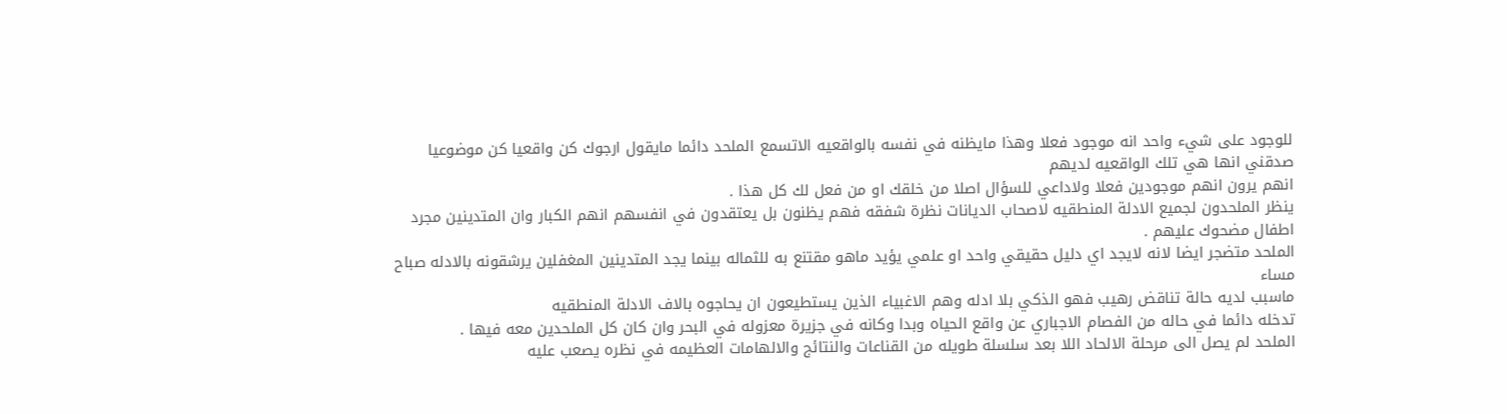للوجود على شيء واحد انه موجود فعلا وهذا مايظنه في نفسه بالواقعيه الاتسمع الملحد دائما مايقول ارجوك كن واقعيا كن موضوعيا صدقني انها هي تلك الواقعيه لديهم
انهم يرون انهم موجودين فعلا ولاداعي للسؤال اصلا من خلقك او من فعل لك كل هذا .
ينظر الملحدون لجميع الادلة المنطقيه لاصحاب الديانات نظرة شفقه فهم يظنون بل يعتقدون في انفسهم انهم الكبار وان المتدينين مجرد اطفال مضحوك عليهم .
الملحد متضجر ايضا لانه لايجد اي دليل حقيقي واحد او علمي يؤيد ماهو مقتنع به للثماله بينما يجد المتدينين المغفلين يرشقونه بالادله صباح مساء
ماسبب لديه حالة تناقض رهيب فهو الذكي بلا ادله وهم الاغبياء الذين يستطيعون ان يحاجوه بالاف الادلة المنطقيه
تدخله دائما في حاله من الفصام الاجباري عن واقع الحياه وبدا وكانه في جزيرة معزوله في البحر وان كان كل الملحدين معه فيها .
الملحد لم يصل الى مرحلة الالحاد اللا بعد سلسلة طويله من القناعات والنتائج والالهامات العظيمه في نظره يصعب عليه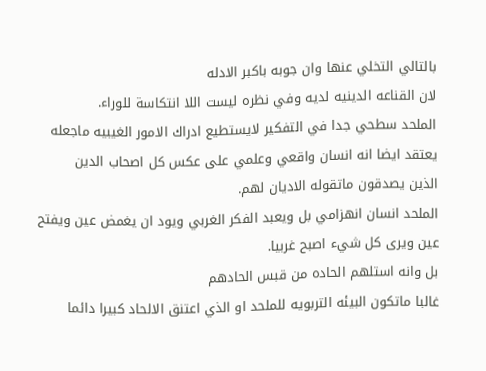بالتالي التخلي عنها وان جوبه باكبر الادله
لان القناعه الدينيه لديه وفي نظره ليست اللا انتكاسة للوراء.
الملحد سطحي جدا في التفكير لايستطيع ادراك الامور الغيبيه ماجعله يعتقد ايضا انه انسان واقعي وعلمي على عكس كل اصحاب الدين
الذين يصدقون ماتقوله الاديان لهم.
الملحد انسان انهزامي بل ويعبد الفكر الغربي ويود ان يغمض عين ويفتح عين ويرى كل شيء اصبح غربيا.
بل وانه استلهم الحاده من قبس الحادهم
غالبا ماتكون البيئه التربويه للملحد او الذي اعتنق الالحاد كبيرا دائما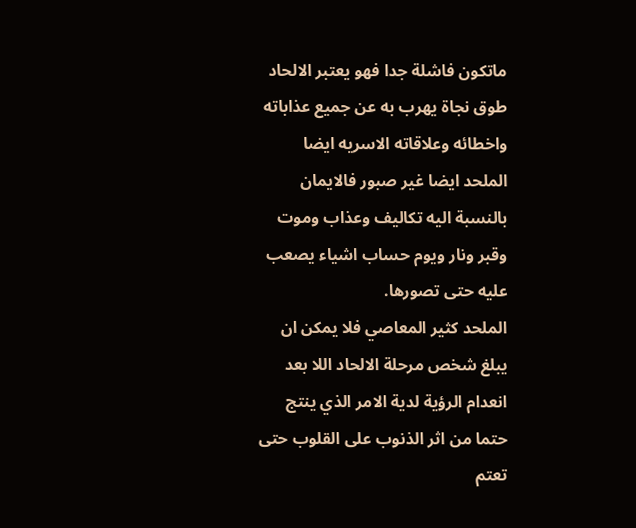ماتكون فاشلة جدا فهو يعتبر الالحاد طوق نجاة يهرب به عن جميع عذاباته واخطائه وعلاقاته الاسريه ايضا
الملحد ايضا غير صبور فالايمان بالنسبة اليه تكاليف وعذاب وموت وقبر ونار ويوم حساب اشياء يصعب عليه حتى تصورها.
الملحد كثير المعاصي فلا يمكن ان يبلغ شخص مرحلة الالحاد اللا بعد انعدام الرؤية لدية الامر الذي ينتج حتما من اثر الذنوب على القلوب حتى تعتم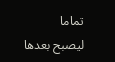تماما
ليصبح بعدها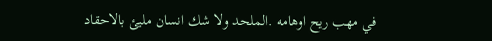في مهب ريح اوهامه .الملحد ولا شك انسان مليئ بالاحقاد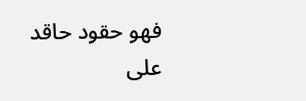فهو حقود حاقد على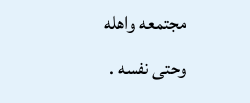مجتمعه واهله وحتى نفسه .